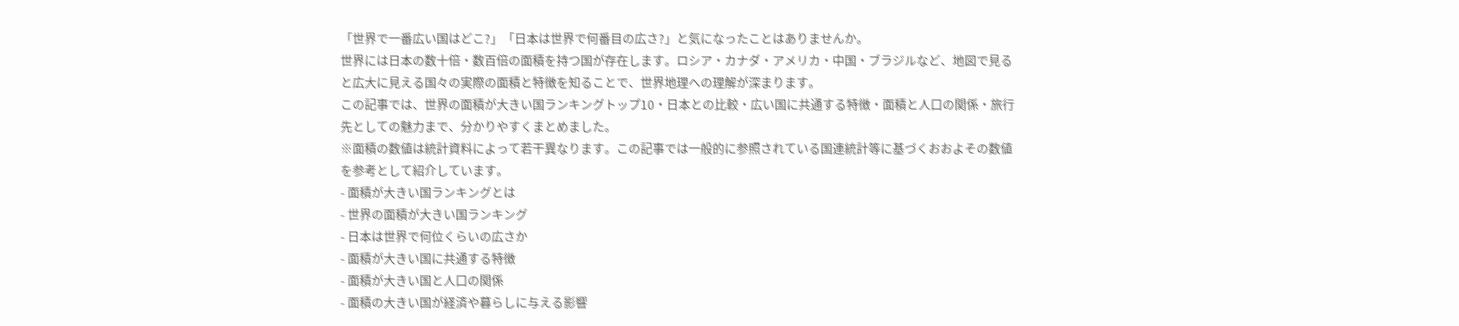「世界で一番広い国はどこ?」「日本は世界で何番目の広さ?」と気になったことはありませんか。
世界には日本の数十倍・数百倍の面積を持つ国が存在します。ロシア・カナダ・アメリカ・中国・ブラジルなど、地図で見ると広大に見える国々の実際の面積と特徴を知ることで、世界地理への理解が深まります。
この記事では、世界の面積が大きい国ランキングトップ10・日本との比較・広い国に共通する特徴・面積と人口の関係・旅行先としての魅力まで、分かりやすくまとめました。
※面積の数値は統計資料によって若干異なります。この記事では一般的に参照されている国連統計等に基づくおおよその数値を参考として紹介しています。
- 面積が大きい国ランキングとは
- 世界の面積が大きい国ランキング
- 日本は世界で何位くらいの広さか
- 面積が大きい国に共通する特徴
- 面積が大きい国と人口の関係
- 面積の大きい国が経済や暮らしに与える影響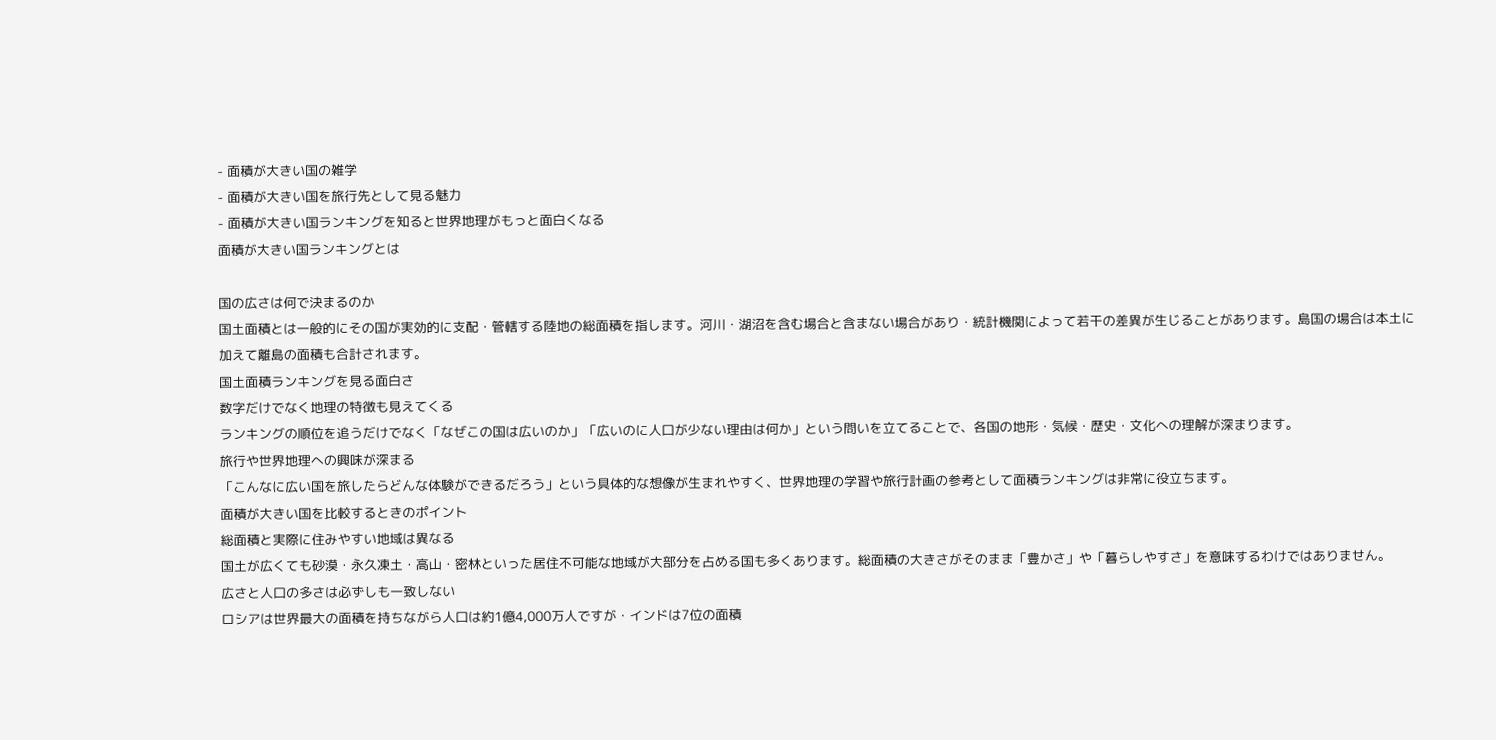- 面積が大きい国の雑学
- 面積が大きい国を旅行先として見る魅力
- 面積が大きい国ランキングを知ると世界地理がもっと面白くなる
面積が大きい国ランキングとは

国の広さは何で決まるのか
国土面積とは一般的にその国が実効的に支配・管轄する陸地の総面積を指します。河川・湖沼を含む場合と含まない場合があり・統計機関によって若干の差異が生じることがあります。島国の場合は本土に加えて離島の面積も合計されます。
国土面積ランキングを見る面白さ
数字だけでなく地理の特徴も見えてくる
ランキングの順位を追うだけでなく「なぜこの国は広いのか」「広いのに人口が少ない理由は何か」という問いを立てることで、各国の地形・気候・歴史・文化への理解が深まります。
旅行や世界地理への興味が深まる
「こんなに広い国を旅したらどんな体験ができるだろう」という具体的な想像が生まれやすく、世界地理の学習や旅行計画の参考として面積ランキングは非常に役立ちます。
面積が大きい国を比較するときのポイント
総面積と実際に住みやすい地域は異なる
国土が広くても砂漠・永久凍土・高山・密林といった居住不可能な地域が大部分を占める国も多くあります。総面積の大きさがそのまま「豊かさ」や「暮らしやすさ」を意味するわけではありません。
広さと人口の多さは必ずしも一致しない
ロシアは世界最大の面積を持ちながら人口は約1億4,000万人ですが・インドは7位の面積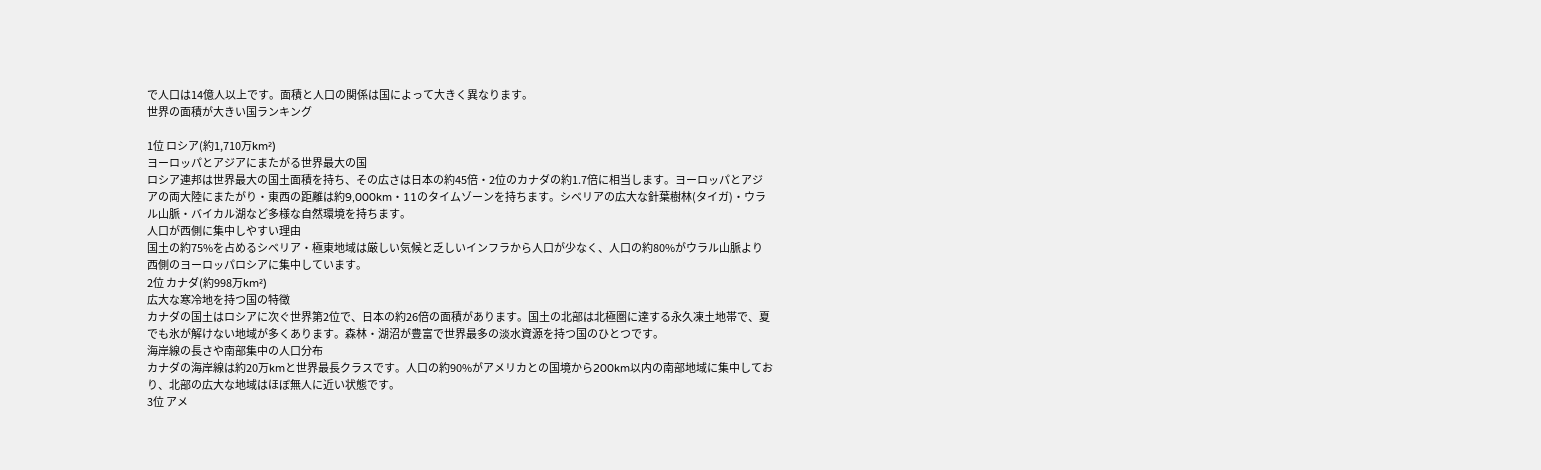で人口は14億人以上です。面積と人口の関係は国によって大きく異なります。
世界の面積が大きい国ランキング

1位 ロシア(約1,710万km²)
ヨーロッパとアジアにまたがる世界最大の国
ロシア連邦は世界最大の国土面積を持ち、その広さは日本の約45倍・2位のカナダの約1.7倍に相当します。ヨーロッパとアジアの両大陸にまたがり・東西の距離は約9,000km・11のタイムゾーンを持ちます。シベリアの広大な針葉樹林(タイガ)・ウラル山脈・バイカル湖など多様な自然環境を持ちます。
人口が西側に集中しやすい理由
国土の約75%を占めるシベリア・極東地域は厳しい気候と乏しいインフラから人口が少なく、人口の約80%がウラル山脈より西側のヨーロッパロシアに集中しています。
2位 カナダ(約998万km²)
広大な寒冷地を持つ国の特徴
カナダの国土はロシアに次ぐ世界第2位で、日本の約26倍の面積があります。国土の北部は北極圏に達する永久凍土地帯で、夏でも氷が解けない地域が多くあります。森林・湖沼が豊富で世界最多の淡水資源を持つ国のひとつです。
海岸線の長さや南部集中の人口分布
カナダの海岸線は約20万kmと世界最長クラスです。人口の約90%がアメリカとの国境から200km以内の南部地域に集中しており、北部の広大な地域はほぼ無人に近い状態です。
3位 アメ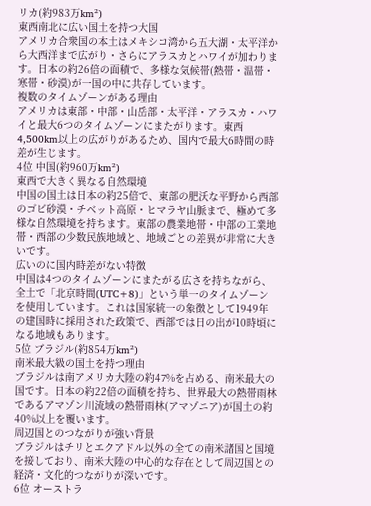リカ(約983万km²)
東西南北に広い国土を持つ大国
アメリカ合衆国の本土はメキシコ湾から五大湖・太平洋から大西洋まで広がり・さらにアラスカとハワイが加わります。日本の約26倍の面積で、多様な気候帯(熱帯・温帯・寒帯・砂漠)が一国の中に共存しています。
複数のタイムゾーンがある理由
アメリカは東部・中部・山岳部・太平洋・アラスカ・ハワイと最大6つのタイムゾーンにまたがります。東西4,500km以上の広がりがあるため、国内で最大6時間の時差が生じます。
4位 中国(約960万km²)
東西で大きく異なる自然環境
中国の国土は日本の約25倍で、東部の肥沃な平野から西部のゴビ砂漠・チベット高原・ヒマラヤ山脈まで、極めて多様な自然環境を持ちます。東部の農業地帯・中部の工業地帯・西部の少数民族地域と、地域ごとの差異が非常に大きいです。
広いのに国内時差がない特徴
中国は4つのタイムゾーンにまたがる広さを持ちながら、全土で「北京時間(UTC+8)」という単一のタイムゾーンを使用しています。これは国家統一の象徴として1949年の建国時に採用された政策で、西部では日の出が10時頃になる地域もあります。
5位 ブラジル(約854万km²)
南米最大級の国土を持つ理由
ブラジルは南アメリカ大陸の約47%を占める、南米最大の国です。日本の約22倍の面積を持ち、世界最大の熱帯雨林であるアマゾン川流域の熱帯雨林(アマゾニア)が国土の約40%以上を覆います。
周辺国とのつながりが強い背景
ブラジルはチリとエクアドル以外の全ての南米諸国と国境を接しており、南米大陸の中心的な存在として周辺国との経済・文化的つながりが深いです。
6位 オーストラ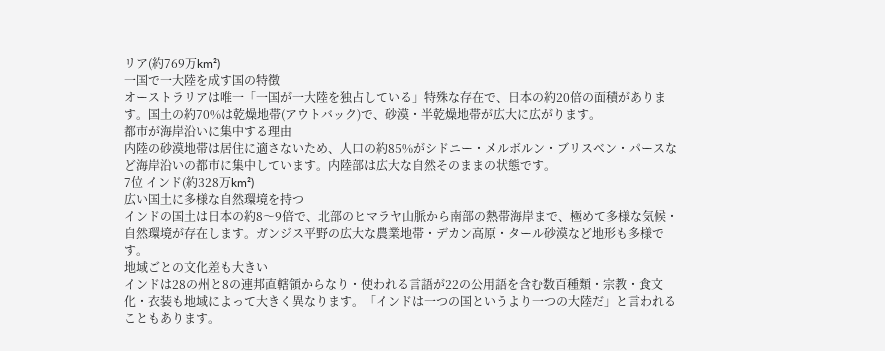リア(約769万km²)
一国で一大陸を成す国の特徴
オーストラリアは唯一「一国が一大陸を独占している」特殊な存在で、日本の約20倍の面積があります。国土の約70%は乾燥地帯(アウトバック)で、砂漠・半乾燥地帯が広大に広がります。
都市が海岸沿いに集中する理由
内陸の砂漠地帯は居住に適さないため、人口の約85%がシドニー・メルボルン・ブリスベン・パースなど海岸沿いの都市に集中しています。内陸部は広大な自然そのままの状態です。
7位 インド(約328万km²)
広い国土に多様な自然環境を持つ
インドの国土は日本の約8〜9倍で、北部のヒマラヤ山脈から南部の熱帯海岸まで、極めて多様な気候・自然環境が存在します。ガンジス平野の広大な農業地帯・デカン高原・タール砂漠など地形も多様です。
地域ごとの文化差も大きい
インドは28の州と8の連邦直轄領からなり・使われる言語が22の公用語を含む数百種類・宗教・食文化・衣装も地域によって大きく異なります。「インドは一つの国というより一つの大陸だ」と言われることもあります。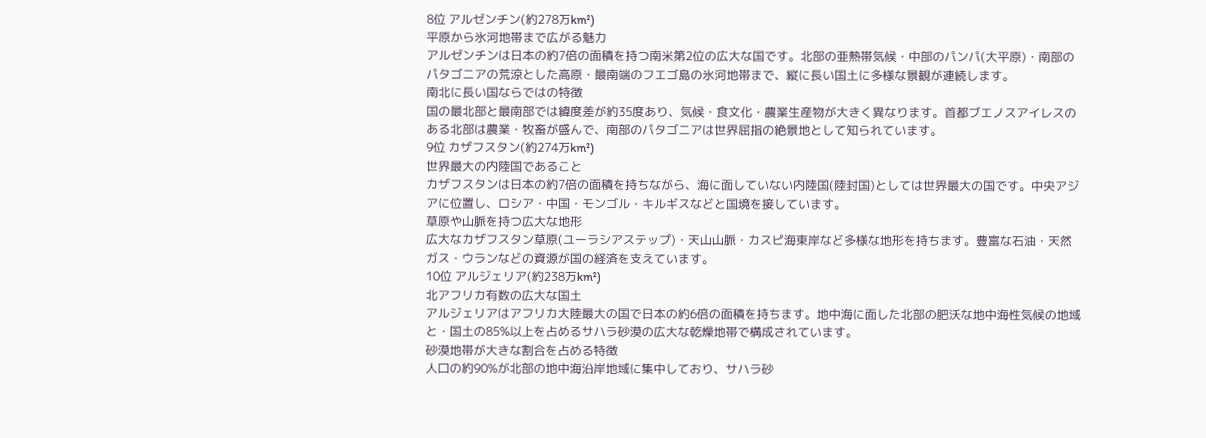8位 アルゼンチン(約278万km²)
平原から氷河地帯まで広がる魅力
アルゼンチンは日本の約7倍の面積を持つ南米第2位の広大な国です。北部の亜熱帯気候・中部のパンパ(大平原)・南部のパタゴニアの荒涼とした高原・最南端のフエゴ島の氷河地帯まで、縦に長い国土に多様な景観が連続します。
南北に長い国ならではの特徴
国の最北部と最南部では緯度差が約35度あり、気候・食文化・農業生産物が大きく異なります。首都ブエノスアイレスのある北部は農業・牧畜が盛んで、南部のパタゴニアは世界屈指の絶景地として知られています。
9位 カザフスタン(約274万km²)
世界最大の内陸国であること
カザフスタンは日本の約7倍の面積を持ちながら、海に面していない内陸国(陸封国)としては世界最大の国です。中央アジアに位置し、ロシア・中国・モンゴル・キルギスなどと国境を接しています。
草原や山脈を持つ広大な地形
広大なカザフスタン草原(ユーラシアステップ)・天山山脈・カスピ海東岸など多様な地形を持ちます。豊富な石油・天然ガス・ウランなどの資源が国の経済を支えています。
10位 アルジェリア(約238万km²)
北アフリカ有数の広大な国土
アルジェリアはアフリカ大陸最大の国で日本の約6倍の面積を持ちます。地中海に面した北部の肥沃な地中海性気候の地域と・国土の85%以上を占めるサハラ砂漠の広大な乾燥地帯で構成されています。
砂漠地帯が大きな割合を占める特徴
人口の約90%が北部の地中海沿岸地域に集中しており、サハラ砂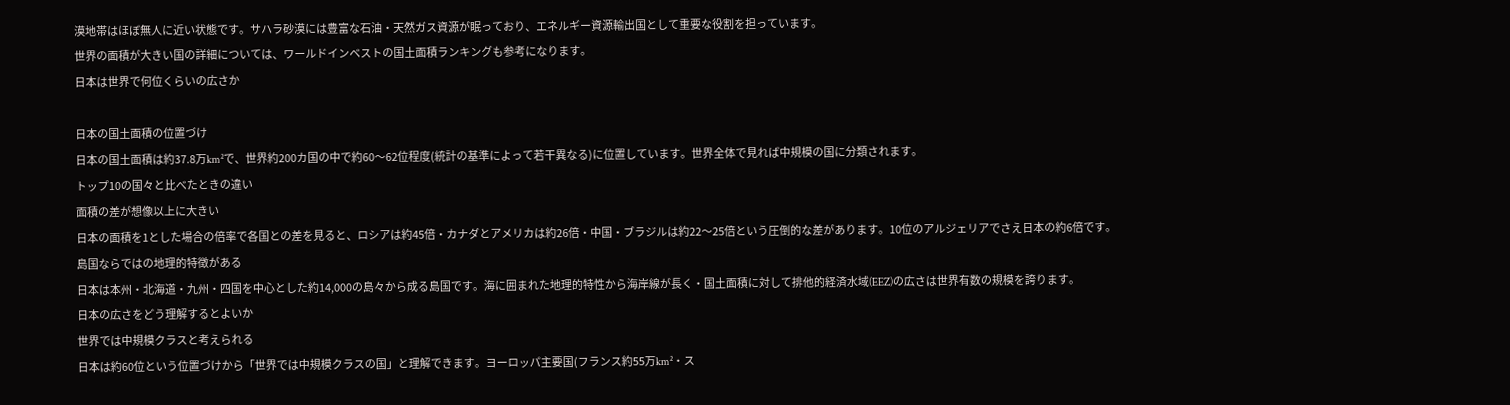漠地帯はほぼ無人に近い状態です。サハラ砂漠には豊富な石油・天然ガス資源が眠っており、エネルギー資源輸出国として重要な役割を担っています。
世界の面積が大きい国の詳細については、ワールドインベストの国土面積ランキングも参考になります。
日本は世界で何位くらいの広さか

日本の国土面積の位置づけ
日本の国土面積は約37.8万km²で、世界約200カ国の中で約60〜62位程度(統計の基準によって若干異なる)に位置しています。世界全体で見れば中規模の国に分類されます。
トップ10の国々と比べたときの違い
面積の差が想像以上に大きい
日本の面積を1とした場合の倍率で各国との差を見ると、ロシアは約45倍・カナダとアメリカは約26倍・中国・ブラジルは約22〜25倍という圧倒的な差があります。10位のアルジェリアでさえ日本の約6倍です。
島国ならではの地理的特徴がある
日本は本州・北海道・九州・四国を中心とした約14,000の島々から成る島国です。海に囲まれた地理的特性から海岸線が長く・国土面積に対して排他的経済水域(EEZ)の広さは世界有数の規模を誇ります。
日本の広さをどう理解するとよいか
世界では中規模クラスと考えられる
日本は約60位という位置づけから「世界では中規模クラスの国」と理解できます。ヨーロッパ主要国(フランス約55万km²・ス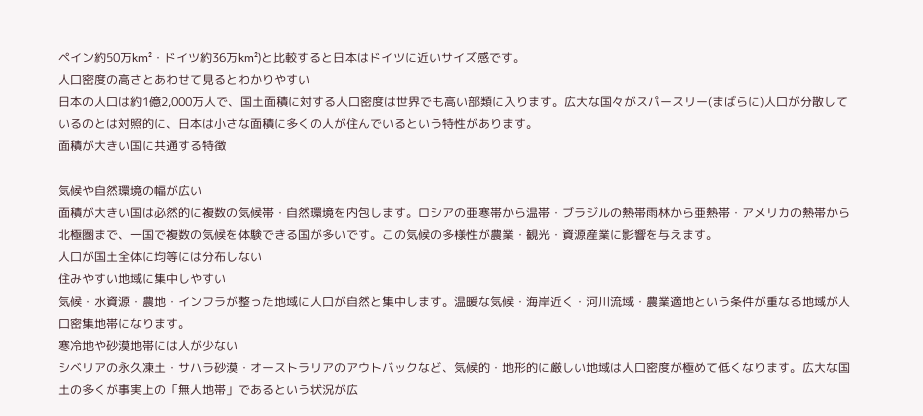ペイン約50万km²・ドイツ約36万km²)と比較すると日本はドイツに近いサイズ感です。
人口密度の高さとあわせて見るとわかりやすい
日本の人口は約1億2,000万人で、国土面積に対する人口密度は世界でも高い部類に入ります。広大な国々がスパースリー(まばらに)人口が分散しているのとは対照的に、日本は小さな面積に多くの人が住んでいるという特性があります。
面積が大きい国に共通する特徴

気候や自然環境の幅が広い
面積が大きい国は必然的に複数の気候帯・自然環境を内包します。ロシアの亜寒帯から温帯・ブラジルの熱帯雨林から亜熱帯・アメリカの熱帯から北極圏まで、一国で複数の気候を体験できる国が多いです。この気候の多様性が農業・観光・資源産業に影響を与えます。
人口が国土全体に均等には分布しない
住みやすい地域に集中しやすい
気候・水資源・農地・インフラが整った地域に人口が自然と集中します。温暖な気候・海岸近く・河川流域・農業適地という条件が重なる地域が人口密集地帯になります。
寒冷地や砂漠地帯には人が少ない
シベリアの永久凍土・サハラ砂漠・オーストラリアのアウトバックなど、気候的・地形的に厳しい地域は人口密度が極めて低くなります。広大な国土の多くが事実上の「無人地帯」であるという状況が広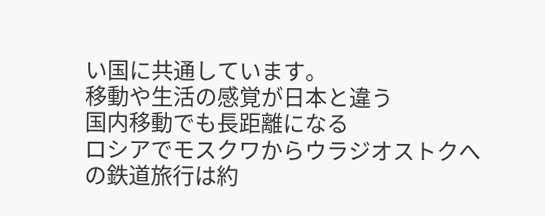い国に共通しています。
移動や生活の感覚が日本と違う
国内移動でも長距離になる
ロシアでモスクワからウラジオストクへの鉄道旅行は約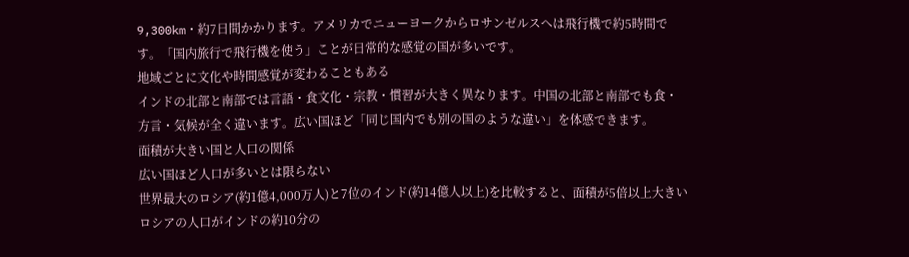9,300km・約7日間かかります。アメリカでニューヨークからロサンゼルスへは飛行機で約5時間です。「国内旅行で飛行機を使う」ことが日常的な感覚の国が多いです。
地域ごとに文化や時間感覚が変わることもある
インドの北部と南部では言語・食文化・宗教・慣習が大きく異なります。中国の北部と南部でも食・方言・気候が全く違います。広い国ほど「同じ国内でも別の国のような違い」を体感できます。
面積が大きい国と人口の関係
広い国ほど人口が多いとは限らない
世界最大のロシア(約1億4,000万人)と7位のインド(約14億人以上)を比較すると、面積が5倍以上大きいロシアの人口がインドの約10分の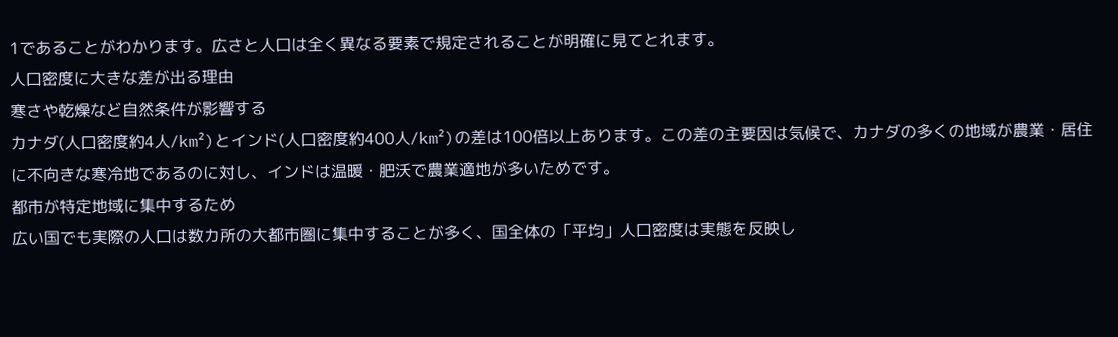1であることがわかります。広さと人口は全く異なる要素で規定されることが明確に見てとれます。
人口密度に大きな差が出る理由
寒さや乾燥など自然条件が影響する
カナダ(人口密度約4人/km²)とインド(人口密度約400人/km²)の差は100倍以上あります。この差の主要因は気候で、カナダの多くの地域が農業・居住に不向きな寒冷地であるのに対し、インドは温暖・肥沃で農業適地が多いためです。
都市が特定地域に集中するため
広い国でも実際の人口は数カ所の大都市圏に集中することが多く、国全体の「平均」人口密度は実態を反映し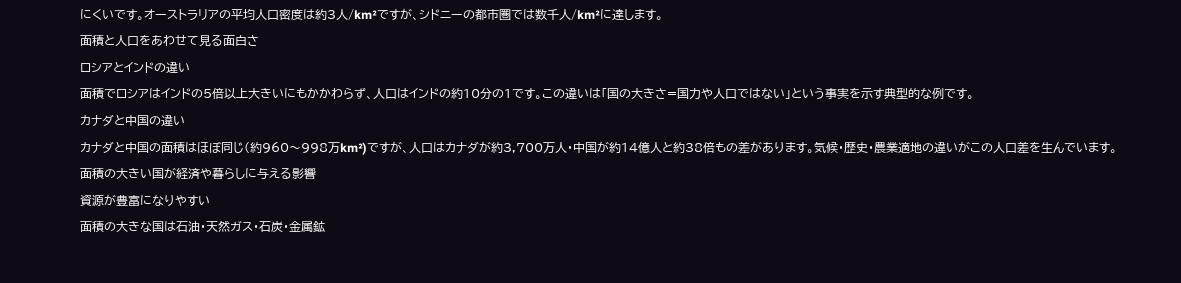にくいです。オーストラリアの平均人口密度は約3人/km²ですが、シドニーの都市圏では数千人/km²に達します。
面積と人口をあわせて見る面白さ
ロシアとインドの違い
面積でロシアはインドの5倍以上大きいにもかかわらず、人口はインドの約10分の1です。この違いは「国の大きさ=国力や人口ではない」という事実を示す典型的な例です。
カナダと中国の違い
カナダと中国の面積はほぼ同じ(約960〜998万km²)ですが、人口はカナダが約3,700万人・中国が約14億人と約38倍もの差があります。気候・歴史・農業適地の違いがこの人口差を生んでいます。
面積の大きい国が経済や暮らしに与える影響
資源が豊富になりやすい
面積の大きな国は石油・天然ガス・石炭・金属鉱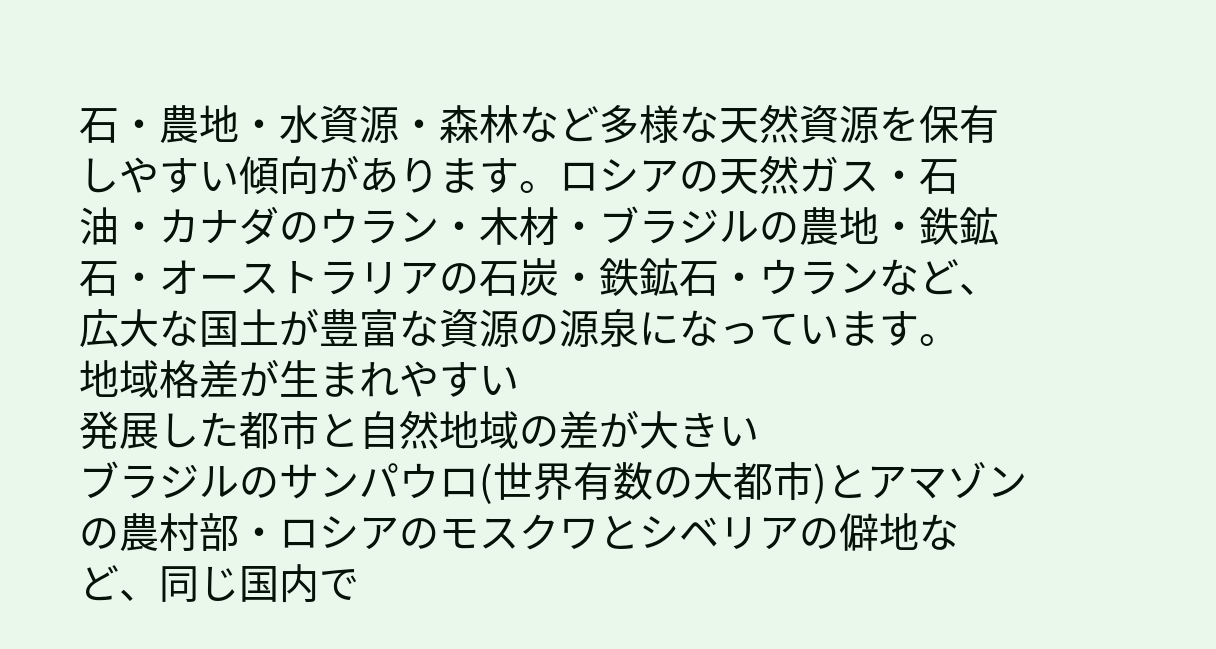石・農地・水資源・森林など多様な天然資源を保有しやすい傾向があります。ロシアの天然ガス・石油・カナダのウラン・木材・ブラジルの農地・鉄鉱石・オーストラリアの石炭・鉄鉱石・ウランなど、広大な国土が豊富な資源の源泉になっています。
地域格差が生まれやすい
発展した都市と自然地域の差が大きい
ブラジルのサンパウロ(世界有数の大都市)とアマゾンの農村部・ロシアのモスクワとシベリアの僻地など、同じ国内で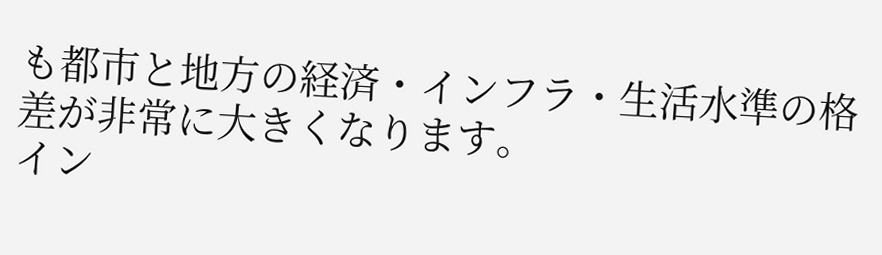も都市と地方の経済・インフラ・生活水準の格差が非常に大きくなります。
イン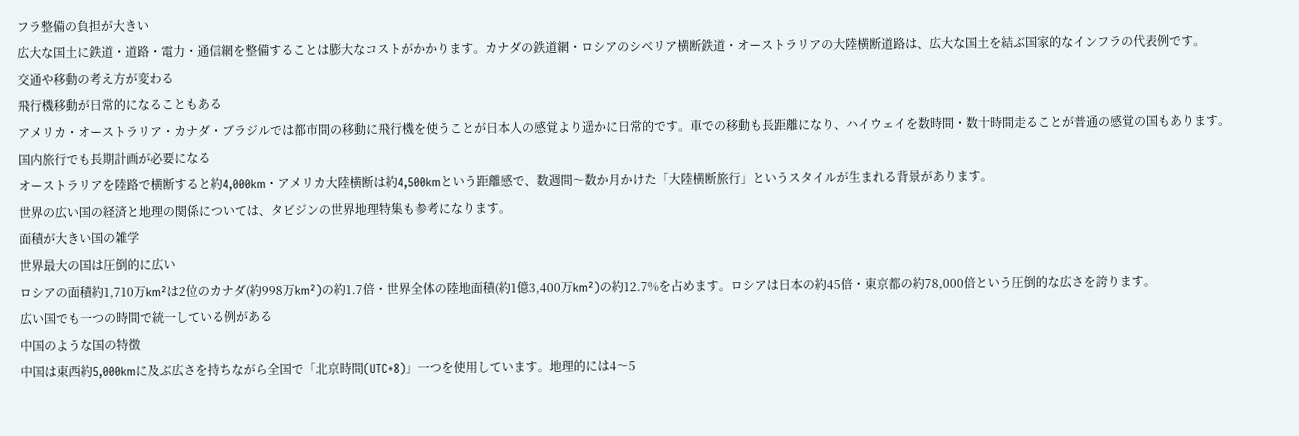フラ整備の負担が大きい
広大な国土に鉄道・道路・電力・通信網を整備することは膨大なコストがかかります。カナダの鉄道網・ロシアのシベリア横断鉄道・オーストラリアの大陸横断道路は、広大な国土を結ぶ国家的なインフラの代表例です。
交通や移動の考え方が変わる
飛行機移動が日常的になることもある
アメリカ・オーストラリア・カナダ・ブラジルでは都市間の移動に飛行機を使うことが日本人の感覚より遥かに日常的です。車での移動も長距離になり、ハイウェイを数時間・数十時間走ることが普通の感覚の国もあります。
国内旅行でも長期計画が必要になる
オーストラリアを陸路で横断すると約4,000km・アメリカ大陸横断は約4,500kmという距離感で、数週間〜数か月かけた「大陸横断旅行」というスタイルが生まれる背景があります。
世界の広い国の経済と地理の関係については、タビジンの世界地理特集も参考になります。
面積が大きい国の雑学
世界最大の国は圧倒的に広い
ロシアの面積約1,710万km²は2位のカナダ(約998万km²)の約1.7倍・世界全体の陸地面積(約1億3,400万km²)の約12.7%を占めます。ロシアは日本の約45倍・東京都の約78,000倍という圧倒的な広さを誇ります。
広い国でも一つの時間で統一している例がある
中国のような国の特徴
中国は東西約5,000kmに及ぶ広さを持ちながら全国で「北京時間(UTC+8)」一つを使用しています。地理的には4〜5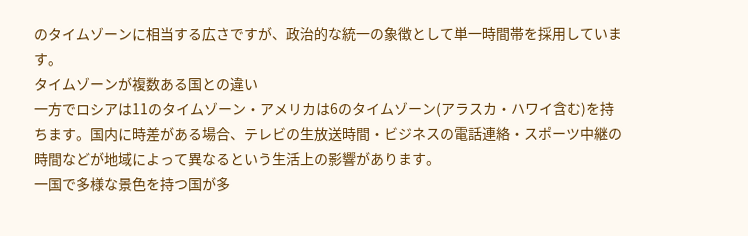のタイムゾーンに相当する広さですが、政治的な統一の象徴として単一時間帯を採用しています。
タイムゾーンが複数ある国との違い
一方でロシアは11のタイムゾーン・アメリカは6のタイムゾーン(アラスカ・ハワイ含む)を持ちます。国内に時差がある場合、テレビの生放送時間・ビジネスの電話連絡・スポーツ中継の時間などが地域によって異なるという生活上の影響があります。
一国で多様な景色を持つ国が多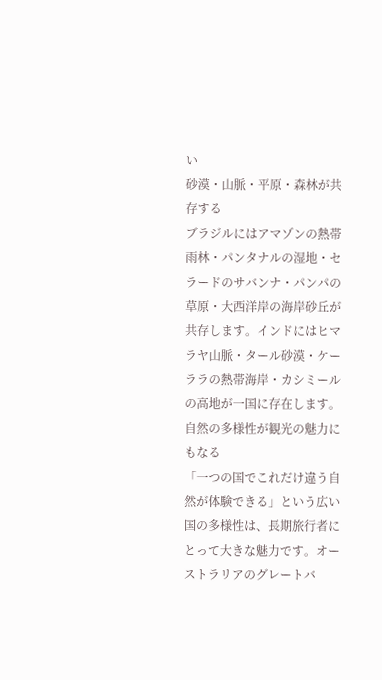い
砂漠・山脈・平原・森林が共存する
ブラジルにはアマゾンの熱帯雨林・パンタナルの湿地・セラードのサバンナ・パンパの草原・大西洋岸の海岸砂丘が共存します。インドにはヒマラヤ山脈・タール砂漠・ケーララの熱帯海岸・カシミールの高地が一国に存在します。
自然の多様性が観光の魅力にもなる
「一つの国でこれだけ違う自然が体験できる」という広い国の多様性は、長期旅行者にとって大きな魅力です。オーストラリアのグレートバ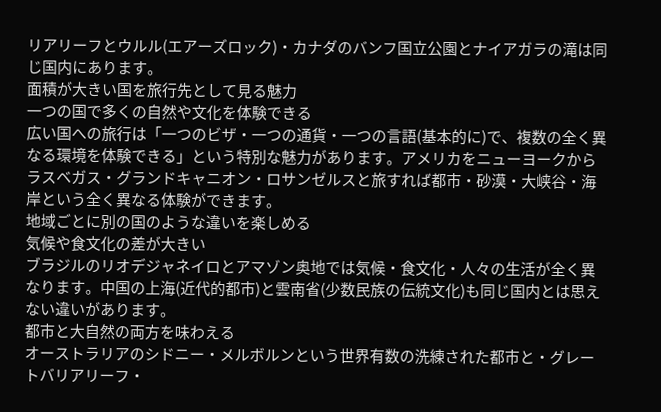リアリーフとウルル(エアーズロック)・カナダのバンフ国立公園とナイアガラの滝は同じ国内にあります。
面積が大きい国を旅行先として見る魅力
一つの国で多くの自然や文化を体験できる
広い国への旅行は「一つのビザ・一つの通貨・一つの言語(基本的に)で、複数の全く異なる環境を体験できる」という特別な魅力があります。アメリカをニューヨークからラスベガス・グランドキャニオン・ロサンゼルスと旅すれば都市・砂漠・大峡谷・海岸という全く異なる体験ができます。
地域ごとに別の国のような違いを楽しめる
気候や食文化の差が大きい
ブラジルのリオデジャネイロとアマゾン奥地では気候・食文化・人々の生活が全く異なります。中国の上海(近代的都市)と雲南省(少数民族の伝統文化)も同じ国内とは思えない違いがあります。
都市と大自然の両方を味わえる
オーストラリアのシドニー・メルボルンという世界有数の洗練された都市と・グレートバリアリーフ・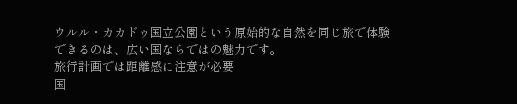ウルル・カカドゥ国立公園という原始的な自然を同じ旅で体験できるのは、広い国ならではの魅力です。
旅行計画では距離感に注意が必要
国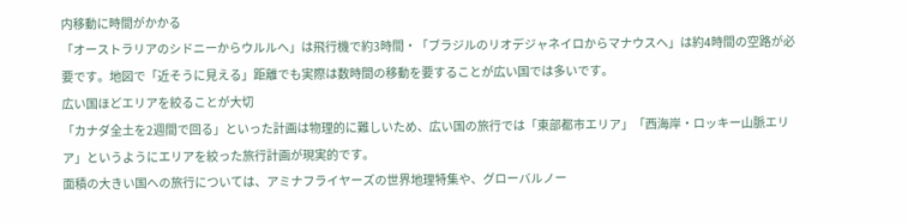内移動に時間がかかる
「オーストラリアのシドニーからウルルへ」は飛行機で約3時間・「ブラジルのリオデジャネイロからマナウスへ」は約4時間の空路が必要です。地図で「近そうに見える」距離でも実際は数時間の移動を要することが広い国では多いです。
広い国ほどエリアを絞ることが大切
「カナダ全土を2週間で回る」といった計画は物理的に難しいため、広い国の旅行では「東部都市エリア」「西海岸・ロッキー山脈エリア」というようにエリアを絞った旅行計画が現実的です。
面積の大きい国への旅行については、アミナフライヤーズの世界地理特集や、グローバルノー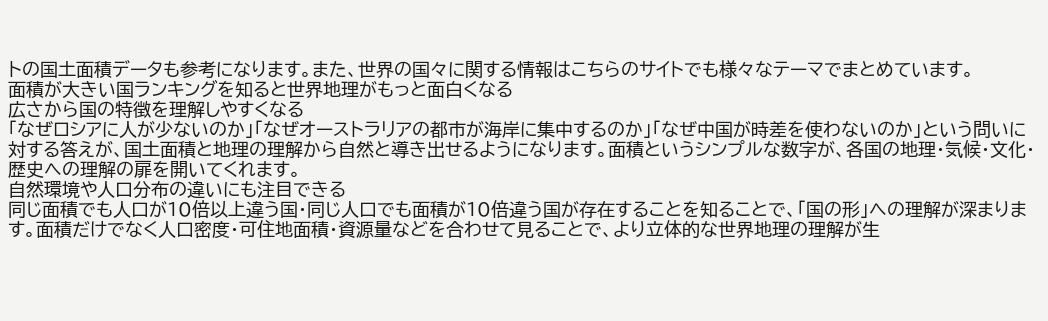トの国土面積データも参考になります。また、世界の国々に関する情報はこちらのサイトでも様々なテーマでまとめています。
面積が大きい国ランキングを知ると世界地理がもっと面白くなる
広さから国の特徴を理解しやすくなる
「なぜロシアに人が少ないのか」「なぜオーストラリアの都市が海岸に集中するのか」「なぜ中国が時差を使わないのか」という問いに対する答えが、国土面積と地理の理解から自然と導き出せるようになります。面積というシンプルな数字が、各国の地理・気候・文化・歴史への理解の扉を開いてくれます。
自然環境や人口分布の違いにも注目できる
同じ面積でも人口が10倍以上違う国・同じ人口でも面積が10倍違う国が存在することを知ることで、「国の形」への理解が深まります。面積だけでなく人口密度・可住地面積・資源量などを合わせて見ることで、より立体的な世界地理の理解が生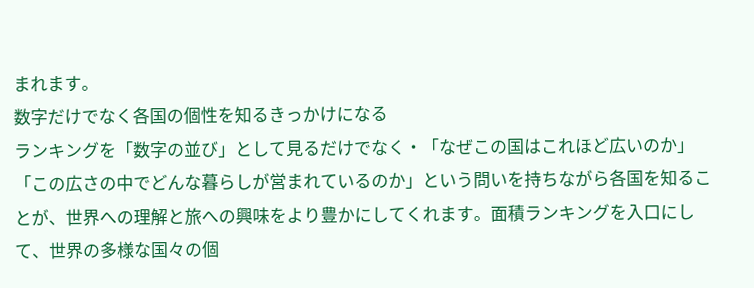まれます。
数字だけでなく各国の個性を知るきっかけになる
ランキングを「数字の並び」として見るだけでなく・「なぜこの国はこれほど広いのか」「この広さの中でどんな暮らしが営まれているのか」という問いを持ちながら各国を知ることが、世界への理解と旅への興味をより豊かにしてくれます。面積ランキングを入口にして、世界の多様な国々の個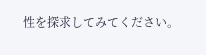性を探求してみてください。